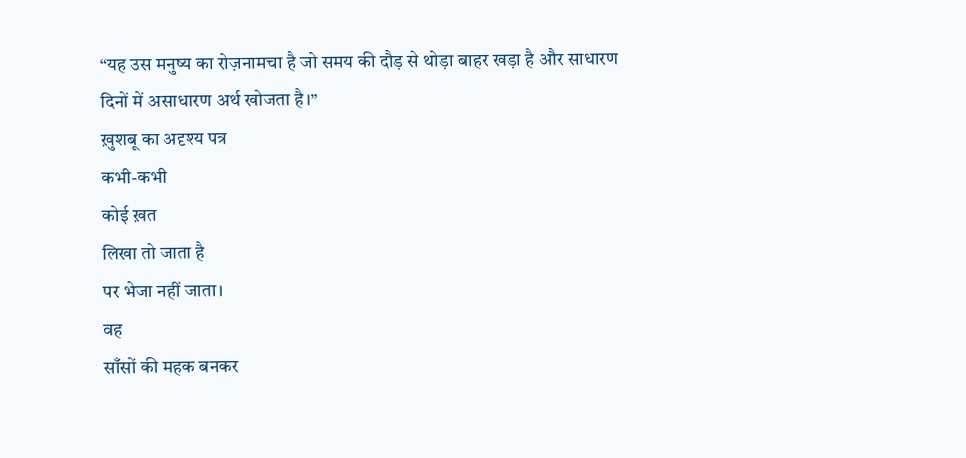“यह उस मनुष्य का रोज़नामचा है जो समय की दौड़ से थोड़ा बाहर खड़ा है और साधारण दिनों में असाधारण अर्थ खोजता है।”
ख़ुशबू का अदृश्य पत्र
कभी-कभी
कोई ख़त
लिखा तो जाता है
पर भेजा नहीं जाता।
वह
साँसों की महक बनकर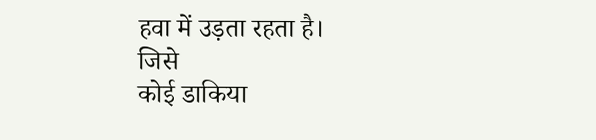हवा में उड़ता रहता है।
जिसे
कोई डाकिया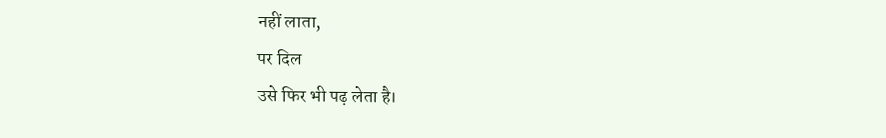नहीं लाता,
पर दिल
उसे फिर भी पढ़ लेता है।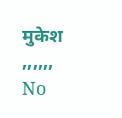मुकेश ,,,,,,
No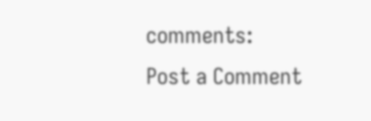comments:
Post a Comment